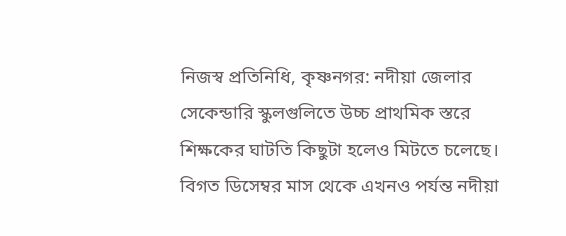নিজস্ব প্রতিনিধি, কৃষ্ণনগর: নদীয়া জেলার সেকেন্ডারি স্কুলগুলিতে উচ্চ প্রাথমিক স্তরে শিক্ষকের ঘাটতি কিছুটা হলেও মিটতে চলেছে। বিগত ডিসেম্বর মাস থেকে এখনও পর্যন্ত নদীয়া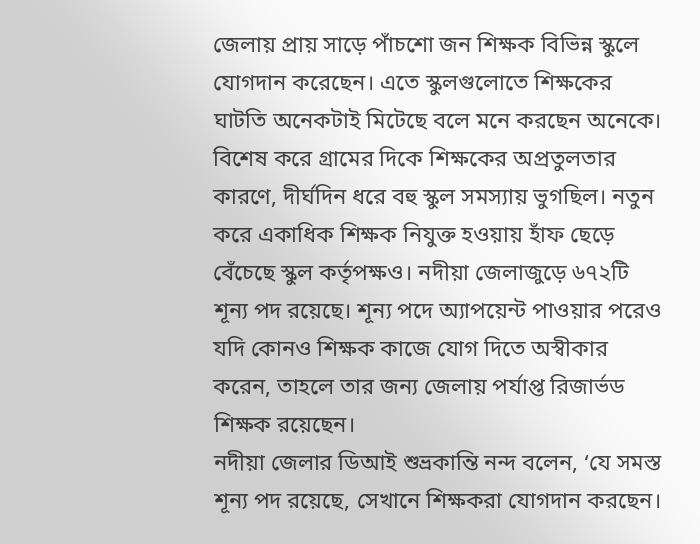জেলায় প্রায় সাড়ে পাঁচশো জন শিক্ষক বিভিন্ন স্কুলে যোগদান করেছেন। এতে স্কুলগুলোতে শিক্ষকের ঘাটতি অনেকটাই মিটেছে বলে মনে করছেন অনেকে। বিশেষ করে গ্রামের দিকে শিক্ষকের অপ্রতুলতার কারণে, দীর্ঘদিন ধরে বহু স্কুল সমস্যায় ভুগছিল। নতুন করে একাধিক শিক্ষক নিযুক্ত হওয়ায় হাঁফ ছেড়ে বেঁচেছে স্কুল কর্তৃপক্ষও। নদীয়া জেলাজুড়ে ৬৭২টি শূন্য পদ রয়েছে। শূন্য পদে অ্যাপয়েন্ট পাওয়ার পরেও যদি কোনও শিক্ষক কাজে যোগ দিতে অস্বীকার করেন, তাহলে তার জন্য জেলায় পর্যাপ্ত রিজার্ভড শিক্ষক রয়েছেন।
নদীয়া জেলার ডিআই শুভ্রকান্তি নন্দ বলেন, ‘যে সমস্ত শূন্য পদ রয়েছে, সেখানে শিক্ষকরা যোগদান করছেন।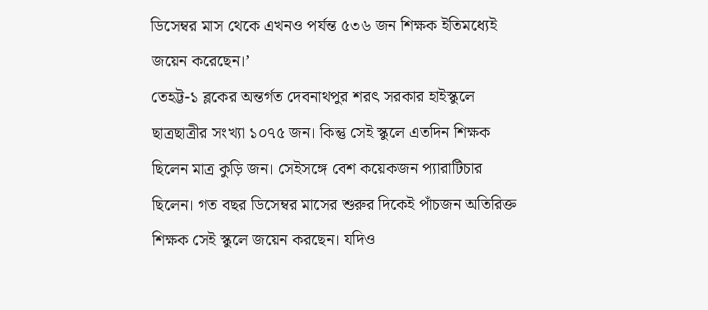ডিসেম্বর মাস থেকে এখনও পর্যন্ত ৫৩৬ জন শিক্ষক ইতিমধ্যেই জয়েন করেছেন।’
তেহট্ট-১ ব্লকের অন্তর্গত দেবনাথপুর শরৎ সরকার হাইস্কুলে ছাত্রছাত্রীর সংখ্যা ১০৭৫ জন। কিন্তু সেই স্কুলে এতদিন শিক্ষক ছিলেন মাত্র কুড়ি জন। সেইসঙ্গে বেশ কয়েকজন প্যারাটিচার ছিলেন। গত বছর ডিসেম্বর মাসের শুরুর দিকেই পাঁচজন অতিরিক্ত শিক্ষক সেই স্কুলে জয়েন করছেন। যদিও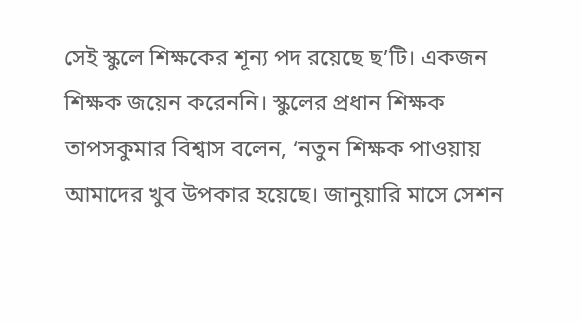সেই স্কুলে শিক্ষকের শূন্য পদ রয়েছে ছ’টি। একজন শিক্ষক জয়েন করেননি। স্কুলের প্রধান শিক্ষক তাপসকুমার বিশ্বাস বলেন, ‘নতুন শিক্ষক পাওয়ায় আমাদের খুব উপকার হয়েছে। জানুয়ারি মাসে সেশন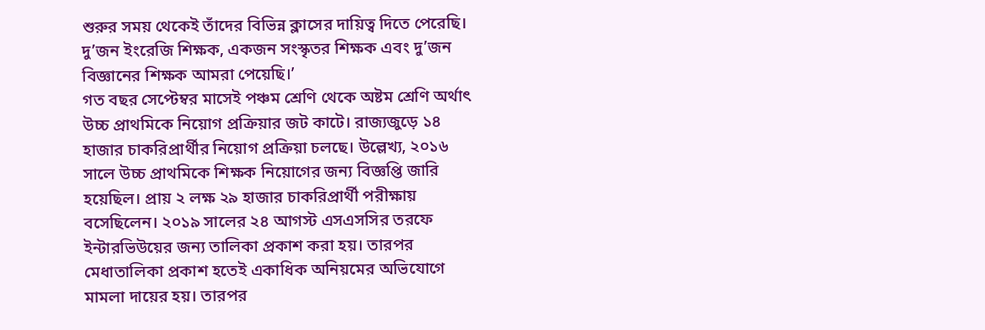শুরুর সময় থেকেই তাঁদের বিভিন্ন ক্লাসের দায়িত্ব দিতে পেরেছি। দু’জন ইংরেজি শিক্ষক, একজন সংস্কৃতর শিক্ষক এবং দু’জন বিজ্ঞানের শিক্ষক আমরা পেয়েছি।’
গত বছর সেপ্টেম্বর মাসেই পঞ্চম শ্রেণি থেকে অষ্টম শ্রেণি অর্থাৎ উচ্চ প্রাথমিকে নিয়োগ প্রক্রিয়ার জট কাটে। রাজ্যজুড়ে ১৪ হাজার চাকরিপ্রার্থীর নিয়োগ প্রক্রিয়া চলছে। উল্লেখ্য, ২০১৬ সালে উচ্চ প্রাথমিকে শিক্ষক নিয়োগের জন্য বিজ্ঞপ্তি জারি হয়েছিল। প্রায় ২ লক্ষ ২৯ হাজার চাকরিপ্রার্থী পরীক্ষায় বসেছিলেন। ২০১৯ সালের ২৪ আগস্ট এসএসসির তরফে ইন্টারভিউয়ের জন্য তালিকা প্রকাশ করা হয়। তারপর মেধাতালিকা প্রকাশ হতেই একাধিক অনিয়মের অভিযোগে মামলা দায়ের হয়। তারপর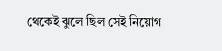থেকেই ঝুলে ছিল সেই নিয়োগ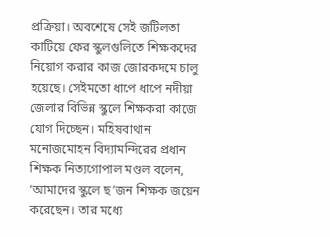প্রক্রিয়া। অবশেষে সেই জটিলতা কাটিয়ে ফের স্কুলগুলিতে শিক্ষকদের নিয়োগ করার কাজ জোরকদমে চালু হয়েছে। সেইমতো ধাপে ধাপে নদীয়া জেলার বিভিন্ন স্কুলে শিক্ষকরা কাজে যোগ দিচ্ছেন। মহিষবাথান মনোজমোহন বিদ্যামন্দিরের প্রধান শিক্ষক নিত্যগোপাল মণ্ডল বলেন, ‘আমাদের স্কুলে ছ’জন শিক্ষক জয়েন করেছেন। তার মধ্যে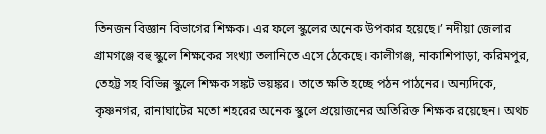তিনজন বিজ্ঞান বিভাগের শিক্ষক। এর ফলে স্কুলের অনেক উপকার হয়েছে।’ নদীয়া জেলার গ্রামগঞ্জে বহু স্কুলে শিক্ষকের সংখ্যা তলানিতে এসে ঠেকেছে। কালীগঞ্জ, নাকাশিপাড়া, করিমপুর, তেহট্ট সহ বিভিন্ন স্কুলে শিক্ষক সঙ্কট ভয়ঙ্কর। তাতে ক্ষতি হচ্ছে পঠন পাঠনের। অন্যদিকে, কৃষ্ণনগর, রানাঘাটের মতো শহরের অনেক স্কুলে প্রয়োজনের অতিরিক্ত শিক্ষক রয়েছেন। অথচ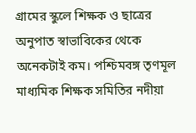গ্রামের স্কুলে শিক্ষক ও ছাত্রের অনুপাত স্বাভাবিকের থেকে অনেকটাই কম। পশ্চিমবঙ্গ তৃণমূল মাধ্যমিক শিক্ষক সমিতির নদীয়া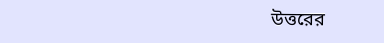উত্তরের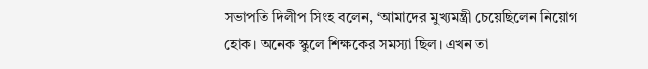সভাপতি দিলীপ সিংহ বলেন, ‘আমাদের মুখ্যমন্ত্রী চেয়েছিলেন নিয়োগ হোক। অনেক স্কুলে শিক্ষকের সমস্যা ছিল। এখন তা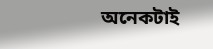অনেকটাই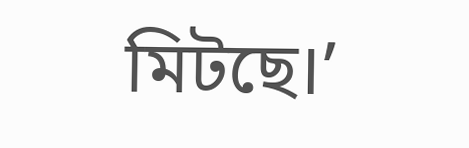মিটছে।’